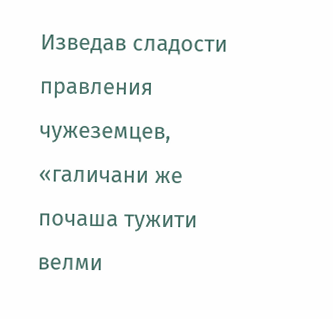Изведав сладости правления чужеземцев, «галичани же почаша тужити велми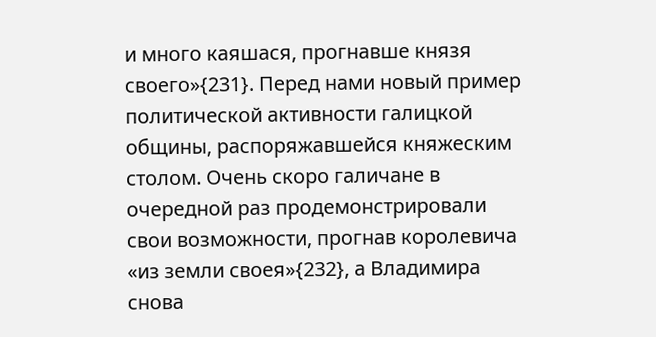и много каяшася, прогнавше князя своего»{231}. Перед нами новый пример политической активности галицкой общины, распоряжавшейся княжеским столом. Очень скоро галичане в очередной раз продемонстрировали свои возможности, прогнав королевича «из земли своея»{232}, а Владимира снова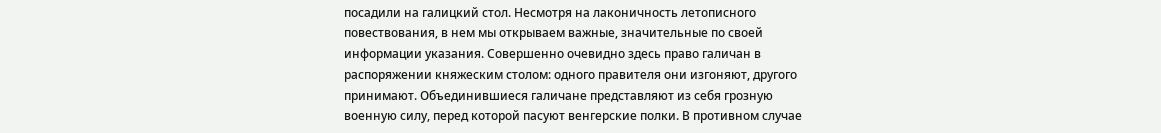посадили на галицкий стол. Несмотря на лаконичность летописного повествования, в нем мы открываем важные, значительные по своей информации указания. Совершенно очевидно здесь право галичан в распоряжении княжеским столом: одного правителя они изгоняют, другого принимают. Объединившиеся галичане представляют из себя грозную военную силу, перед которой пасуют венгерские полки. В противном случае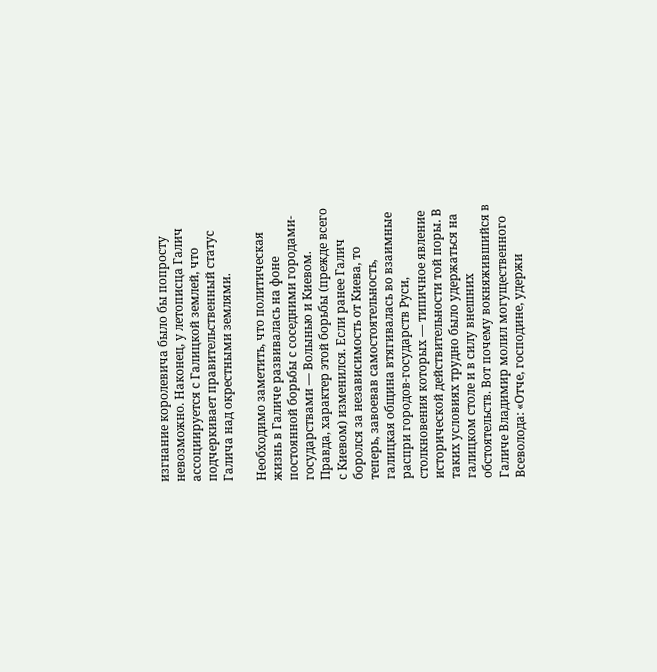изгнание королевича было бы попросту невозможно. Наконец, у летописца Галич ассоциируется с Галицкой землей, что подчеркивает правительственный статус Галича над окрестными землями.

Необходимо заметить, что политическая жизнь в Галиче развивалась на фоне постоянной борьбы с соседними городами-государствами — Волынью и Киевом. Правда, характер этой борьбы (прежде всего с Киевом) изменился. Если ранее Галич боролся за независимость от Киева, то теперь, завоевав самостоятельность, галицкая община втягивалась во взаимные распри городов-государств Руси, столкновения которых — типичное явление исторической действительности той поры. В таких условиях трудно было удержаться на галицком столе и в силу внешних обстоятельств. Вот почему вокняжившийся в Галиче Владимир молил могущественного Всеволода: «Отче, господине, удержи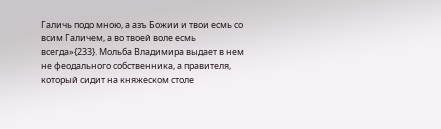Галичь подо мною, а азъ Божии и твои есмь со всим Галичем, а во твоей воле есмь всегда»{233}. Мольба Владимира выдает в нем не феодального собственника, а правителя, который сидит на княжеском столе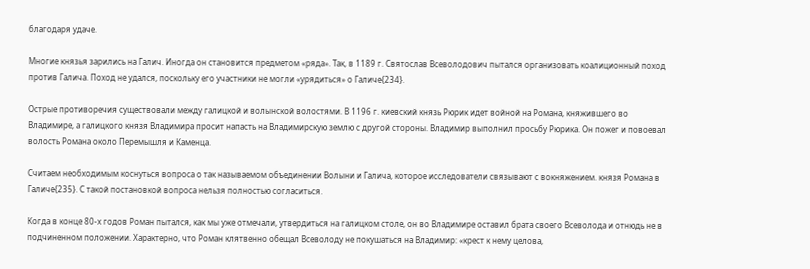благодаря удаче.

Многие князья зарились на Галич. Иногда он становится предметом «ряда». Так, в 1189 г. Святослав Всеволодович пытался организовать коалиционный поход против Галича. Поход не удался, поскольку его участники не могли «урядиться» о Галиче{234}.

Острые противоречия существовали между галицкой и волынской волостями. В 1196 г. киевский князь Рюрик идет войной на Романа, княжившего во Владимире, а галицкого князя Владимира просит напасть на Владимирскую землю с другой стороны. Владимир выполнил просьбу Рюрика. Он пожег и повоевал волость Романа около Перемышля и Каменца.

Считаем необходимым коснуться вопроса о так называемом объединении Волыни и Галича, которое исследователи связывают с вокняжением. князя Романа в Галиче{235}. С такой постановкой вопроса нельзя полностью согласиться.

Когда в конце 80-х годов Роман пытался, как мы уже отмечали, утвердиться на галицком столе, он во Владимире оставил брата своего Всеволода и отнюдь не в подчиненном положении. Характерно, что Роман клятвенно обещал Всеволоду не покушаться на Владимир: «крест к нему целова,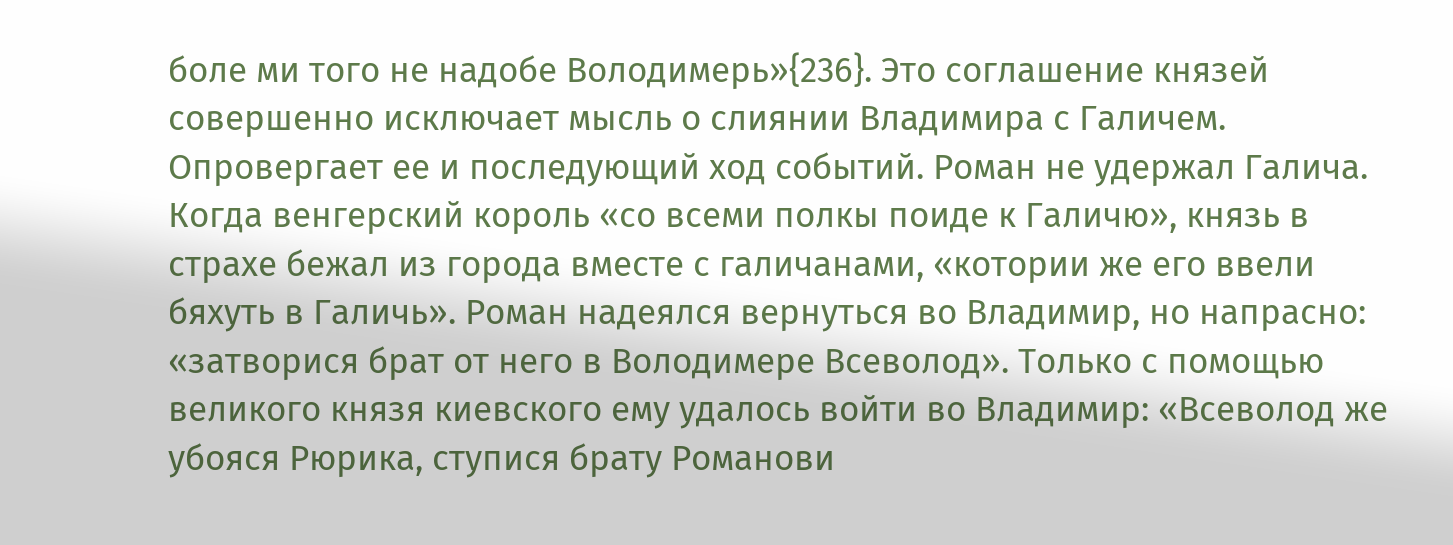боле ми того не надобе Володимерь»{236}. Это соглашение князей совершенно исключает мысль о слиянии Владимира с Галичем. Опровергает ее и последующий ход событий. Роман не удержал Галича. Когда венгерский король «со всеми полкы поиде к Галичю», князь в страхе бежал из города вместе с галичанами, «котории же его ввели бяхуть в Галичь». Роман надеялся вернуться во Владимир, но напрасно: «затворися брат от него в Володимере Всеволод». Только с помощью великого князя киевского ему удалось войти во Владимир: «Всеволод же убояся Рюрика, ступися брату Романови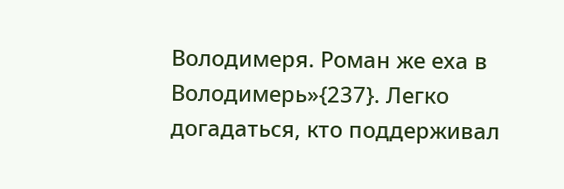Володимеря. Роман же еха в Володимерь»{237}. Легко догадаться, кто поддерживал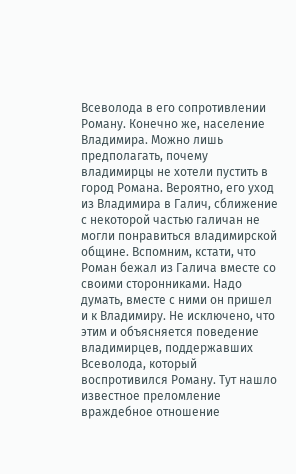Всеволода в его сопротивлении Роману. Конечно же, население Владимира. Можно лишь предполагать, почему владимирцы не хотели пустить в город Романа. Вероятно, его уход из Владимира в Галич, сближение с некоторой частью галичан не могли понравиться владимирской общине. Вспомним, кстати, что Роман бежал из Галича вместе со своими сторонниками. Надо думать, вместе с ними он пришел и к Владимиру. Не исключено, что этим и объясняется поведение владимирцев, поддержавших Всеволода, который воспротивился Роману. Тут нашло известное преломление враждебное отношение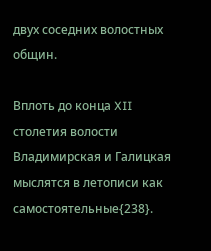двух соседних волостных общин.

Вплоть до конца XII столетия волости Владимирская и Галицкая мыслятся в летописи как самостоятельные{238}.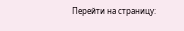Перейти на страницу: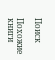Поиск

Похожие книги